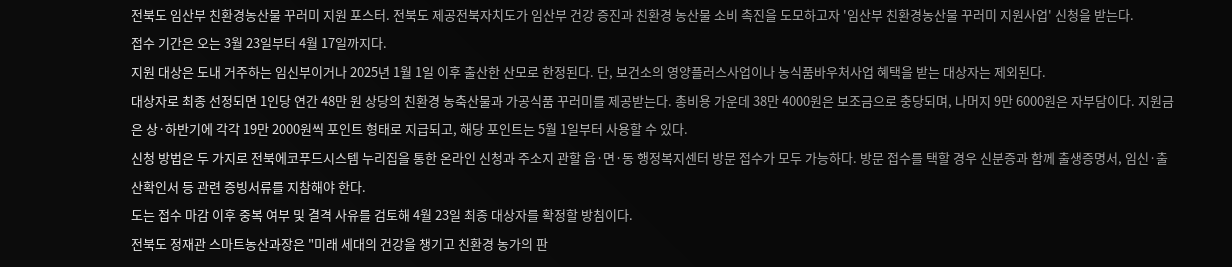전북도 임산부 친환경농산물 꾸러미 지원 포스터. 전북도 제공전북자치도가 임산부 건강 증진과 친환경 농산물 소비 촉진을 도모하고자 '임산부 친환경농산물 꾸러미 지원사업' 신청을 받는다.
접수 기간은 오는 3월 23일부터 4월 17일까지다.
지원 대상은 도내 거주하는 임신부이거나 2025년 1월 1일 이후 출산한 산모로 한정된다. 단, 보건소의 영양플러스사업이나 농식품바우처사업 혜택을 받는 대상자는 제외된다.
대상자로 최종 선정되면 1인당 연간 48만 원 상당의 친환경 농축산물과 가공식품 꾸러미를 제공받는다. 총비용 가운데 38만 4000원은 보조금으로 충당되며, 나머지 9만 6000원은 자부담이다. 지원금은 상·하반기에 각각 19만 2000원씩 포인트 형태로 지급되고, 해당 포인트는 5월 1일부터 사용할 수 있다.
신청 방법은 두 가지로 전북에코푸드시스템 누리집을 통한 온라인 신청과 주소지 관할 읍·면·동 행정복지센터 방문 접수가 모두 가능하다. 방문 접수를 택할 경우 신분증과 함께 출생증명서, 임신·출산확인서 등 관련 증빙서류를 지참해야 한다.
도는 접수 마감 이후 중복 여부 및 결격 사유를 검토해 4월 23일 최종 대상자를 확정할 방침이다.
전북도 정재관 스마트농산과장은 "미래 세대의 건강을 챙기고 친환경 농가의 판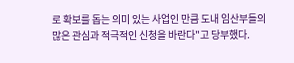로 확보를 돕는 의미 있는 사업인 만큼 도내 임산부들의 많은 관심과 적극적인 신청을 바란다"고 당부했다.